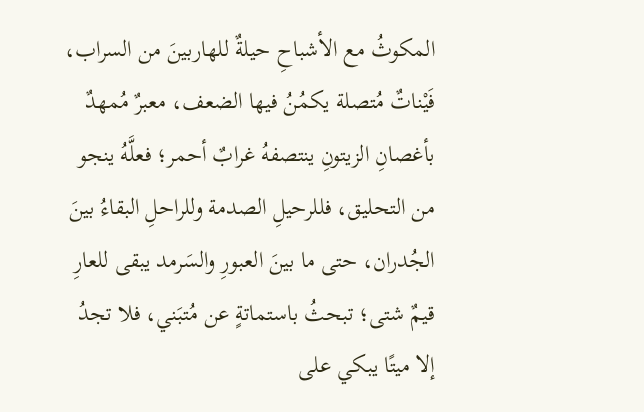المكوثُ مع الأشباحِ حيلةٌ للهاربينَ من السراب، فَيْناتٌ مُتصلة يكمُنُ فيها الضعف، معبرٌ مُمهدٌ بأغصانِ الزيتونِ ينتصفهُ غرابٌ أحمر؛ فعلَّهُ ينجو من التحليق، فللرحيلِ الصدمة وللراحلِ البقاءُ بينَ الجُدران، حتى ما بينَ العبورِ والسَرمد يبقى للعارِ قيمٌ شتى؛ تبحثُ باستماتةٍ عن مُتبَني، فلا تجدُ إلا ميتًا يبكي على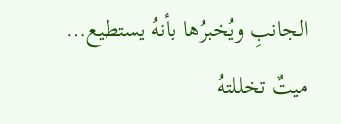الجانبِ ويُخبرُها بأنهُ يستطيع…
ميتٌ تخللتهُ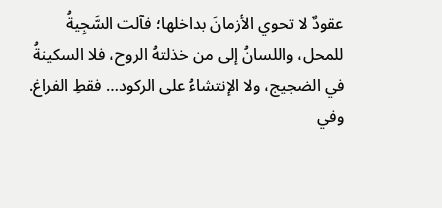عقودٌ لا تحوي الأزمانَ بداخلها؛ فآلت السَّجِيةُ للمحل، واللسانُ إلى من خذلتهُ الروح، فلا السكينةُ في الضجيج، ولا الإنتشاءُ على الركود… فقطِ الفراغ.
وفي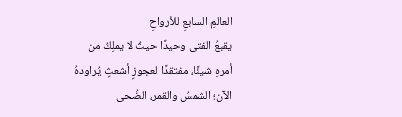العالمِ السابعِ للأرواحِ
يقبعُ الفتى وحيدًا حيثُ لا يملِكُ من أمرهِ شيئًا، مفتقدًا لعجوزٍ أشعثٍ يُراودهُ الآن؛ الشمسُ والقمر، الضُحى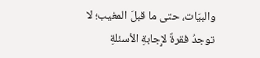والبيَات، حتى ما قبلَ المغيب؛ لا توجدُ فقرةٌ لإِجابةِ الأسئلةِ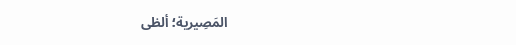المَصِيرية؛ ألظى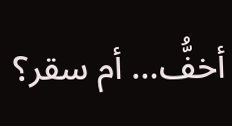أخفُّ… أم سقر؟